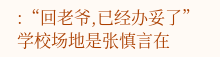:“回老爷,已经办妥了”
学校场地是张慎言在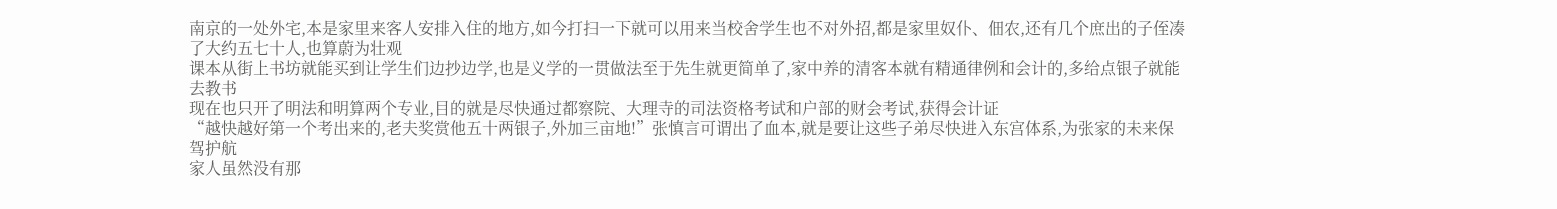南京的一处外宅,本是家里来客人安排入住的地方,如今打扫一下就可以用来当校舍学生也不对外招,都是家里奴仆、佃农,还有几个庶出的子侄凑了大约五七十人,也算蔚为壮观
课本从街上书坊就能买到让学生们边抄边学,也是义学的一贯做法至于先生就更简单了,家中养的清客本就有精通律例和会计的,多给点银子就能去教书
现在也只开了明法和明算两个专业,目的就是尽快通过都察院、大理寺的司法资格考试和户部的财会考试,获得会计证
“越快越好第一个考出来的,老夫奖赏他五十两银子,外加三亩地!”张慎言可谓出了血本,就是要让这些子弟尽快进入东宫体系,为张家的未来保驾护航
家人虽然没有那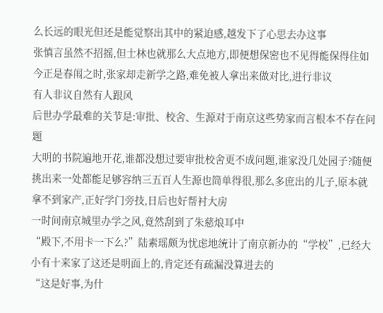么长远的眼光但还是能觉察出其中的紧迫感,越发下了心思去办这事
张慎言虽然不招摇,但士林也就那么大点地方,即便想保密也不见得能保得住如今正是春闱之时,张家却走新学之路,难免被人拿出来做对比,进行非议
有人非议自然有人跟风
后世办学最难的关节是:审批、校舍、生源对于南京这些势家而言根本不存在问题
大明的书院遍地开花,谁都没想过要审批校舍更不成问题,谁家没几处园子?随便挑出来一处都能足够容纳三五百人生源也简单得很,那么多庶出的儿子,原本就拿不到家产,正好学门旁技,日后也好帮衬大房
一时间南京城里办学之风,竟然刮到了朱慈烺耳中
“殿下,不用卡一下么?”陆素瑶颇为忧虑地统计了南京新办的“学校”,已经大小有十来家了这还是明面上的,肯定还有疏漏没算进去的
“这是好事,为什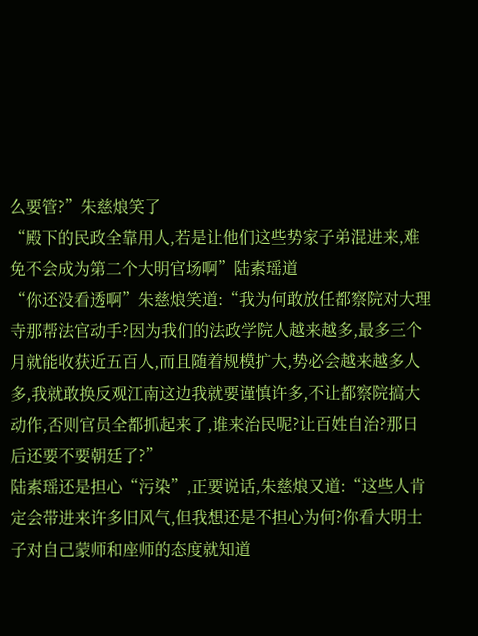么要管?”朱慈烺笑了
“殿下的民政全靠用人,若是让他们这些势家子弟混进来,难免不会成为第二个大明官场啊”陆素瑶道
“你还没看透啊”朱慈烺笑道:“我为何敢放任都察院对大理寺那帮法官动手?因为我们的法政学院人越来越多,最多三个月就能收获近五百人,而且随着规模扩大,势必会越来越多人多,我就敢换反观江南这边我就要谨慎许多,不让都察院搞大动作,否则官员全都抓起来了,谁来治民呢?让百姓自治?那日后还要不要朝廷了?”
陆素瑶还是担心“污染”,正要说话,朱慈烺又道:“这些人肯定会带进来许多旧风气,但我想还是不担心为何?你看大明士子对自己蒙师和座师的态度就知道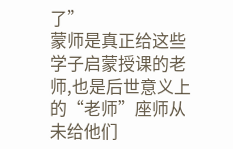了”
蒙师是真正给这些学子启蒙授课的老师,也是后世意义上的“老师”座师从未给他们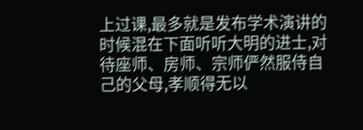上过课,最多就是发布学术演讲的时候混在下面听听大明的进士,对待座师、房师、宗师俨然服侍自己的父母,孝顺得无以